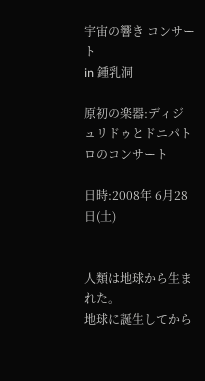宇宙の響き コンサート
in 鍾乳洞

原初の楽器:ディジュリドゥとドニパトロのコンサート

日時:2008年 6月28日(土)


人類は地球から生まれた。
地球に誕生してから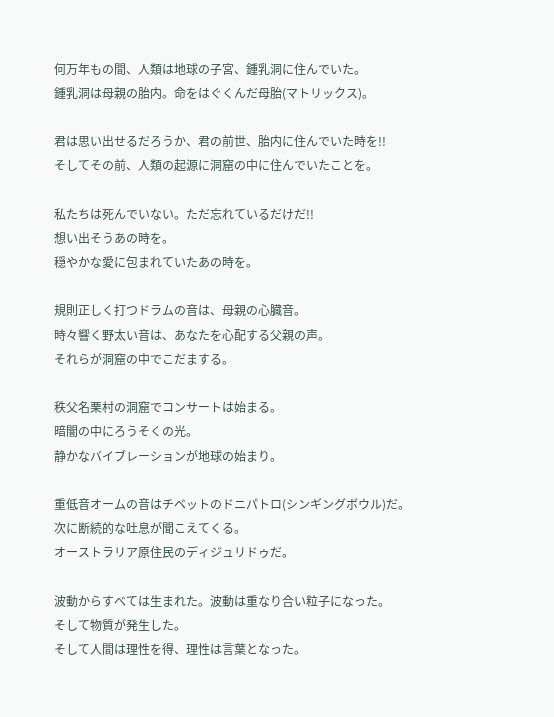何万年もの間、人類は地球の子宮、鍾乳洞に住んでいた。
鍾乳洞は母親の胎内。命をはぐくんだ母胎(マトリックス)。

君は思い出せるだろうか、君の前世、胎内に住んでいた時を!!
そしてその前、人類の起源に洞窟の中に住んでいたことを。

私たちは死んでいない。ただ忘れているだけだ!!
想い出そうあの時を。
穏やかな愛に包まれていたあの時を。

規則正しく打つドラムの音は、母親の心臓音。
時々響く野太い音は、あなたを心配する父親の声。
それらが洞窟の中でこだまする。

秩父名栗村の洞窟でコンサートは始まる。
暗闇の中にろうそくの光。
静かなバイブレーションが地球の始まり。

重低音オームの音はチベットのドニパトロ(シンギングボウル)だ。
次に断続的な吐息が聞こえてくる。
オーストラリア原住民のディジュリドゥだ。

波動からすべては生まれた。波動は重なり合い粒子になった。
そして物質が発生した。
そして人間は理性を得、理性は言葉となった。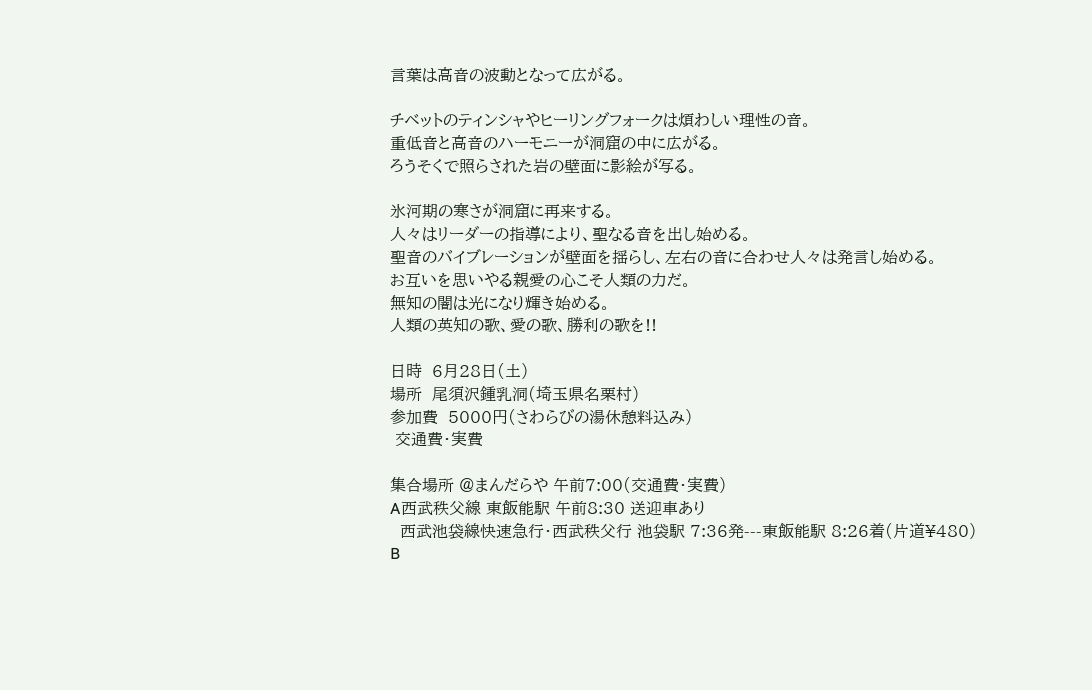言葉は高音の波動となって広がる。

チベットのティンシャやヒーリングフォークは煩わしい理性の音。
重低音と高音のハーモニーが洞窟の中に広がる。
ろうそくで照らされた岩の壁面に影絵が写る。

氷河期の寒さが洞窟に再来する。
人々はリーダーの指導により、聖なる音を出し始める。
聖音のバイブレーションが壁面を揺らし、左右の音に合わせ人々は発言し始める。
お互いを思いやる親愛の心こそ人類の力だ。
無知の闇は光になり輝き始める。
人類の英知の歌、愛の歌、勝利の歌を!!

日時  6月28日(土)
場所  尾須沢鍾乳洞(埼玉県名栗村)
参加費  5000円(さわらびの湯休憩料込み)
 交通費・実費

集合場所 @まんだらや 午前7:00(交通費・実費)
A西武秩父線 東飯能駅 午前8:30 送迎車あり
  西武池袋線快速急行・西武秩父行 池袋駅 7:36発---東飯能駅 8:26着(片道¥480)
B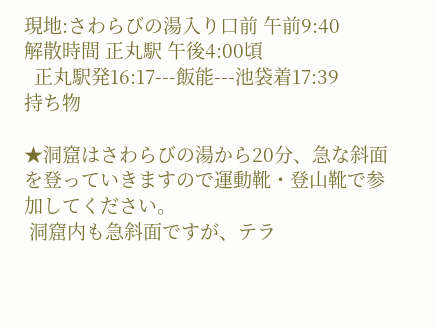現地:さわらびの湯入り口前 午前9:40
解散時間 正丸駅 午後4:00頃
  正丸駅発16:17---飯能---池袋着17:39
持ち物

★洞窟はさわらびの湯から20分、急な斜面を登っていきますので運動靴・登山靴で参加してください。
 洞窟内も急斜面ですが、テラ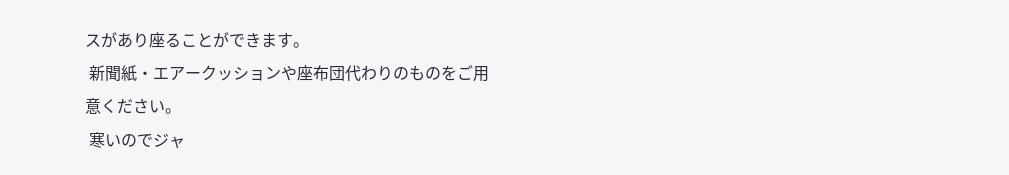スがあり座ることができます。
 新聞紙・エアークッションや座布団代わりのものをご用意ください。
 寒いのでジャ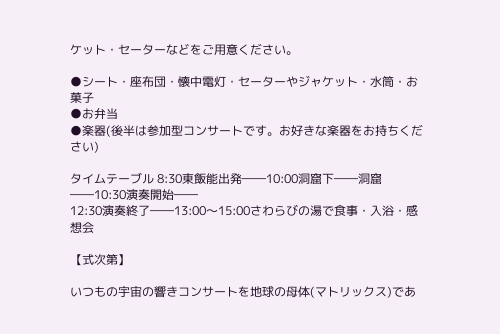ケット・セーターなどをご用意ください。

●シート・座布団・懐中電灯・セーターやジャケット・水筒・お菓子
●お弁当
●楽器(後半は参加型コンサートです。お好きな楽器をお持ちください)

タイムテーブル 8:30東飯能出発――10:00洞窟下――洞窟――10:30演奏開始――
12:30演奏終了――13:00〜15:00さわらびの湯で食事・入浴・感想会

【式次第】

いつもの宇宙の響きコンサートを地球の母体(マトリックス)であ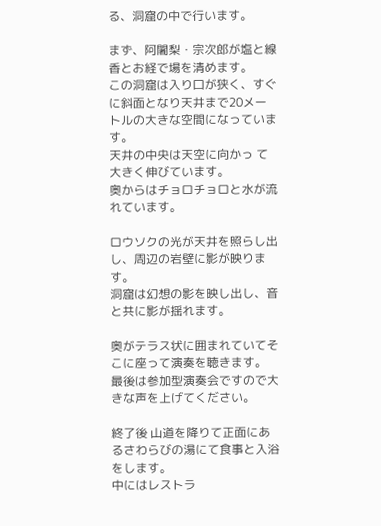る、洞窟の中で行います。

まず、阿闍梨・宗次郎が塩と線香とお経で場を清めます。
この洞窟は入り口が狭く、すぐに斜面となり天井まで20メー トルの大きな空間になっています。
天井の中央は天空に向かっ て大きく伸びています。
奥からはチョロチョロと水が流れています。

ロウソクの光が天井を照らし出し、周辺の岩壁に影が映ります。
洞窟は幻想の影を映し出し、音と共に影が揺れます。

奥がテラス状に囲まれていてそこに座って演奏を聴きます。
最後は参加型演奏会ですので大きな声を上げてください。

終了後 山道を降りて正面にあるさわらびの湯にて食事と入浴をします。
中にはレストラ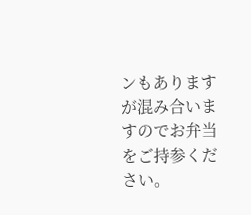ンもありますが混み合いますのでお弁当をご持参ください。